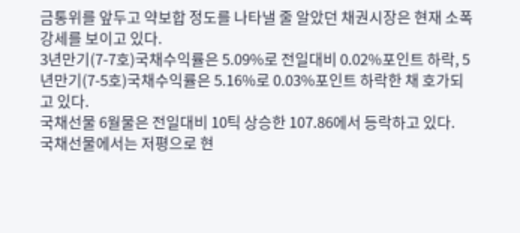금통위를 앞두고 약보합 정도를 나타낼 줄 알았던 채권시장은 현재 소폭 강세를 보이고 있다.
3년만기(7-7호)국채수익률은 5.09%로 전일대비 0.02%포인트 하락, 5년만기(7-5호)국채수익률은 5.16%로 0.03%포인트 하락한 채 호가되고 있다.
국채선물 6월물은 전일대비 10틱 상승한 107.86에서 등락하고 있다.
국채선물에서는 저평으로 현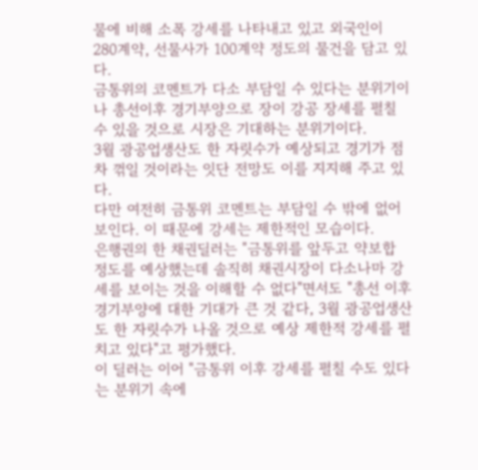물에 비해 소폭 강세를 나타내고 있고 외국인이 280계약, 선물사가 100계약 정도의 물건을 담고 있다.
금통위의 코멘트가 다소 부담일 수 있다는 분위기이나 총선이후 경기부양으로 장이 강공 장세를 펼칠 수 있을 것으로 시장은 기대하는 분위기이다.
3월 광공업생산도 한 자릿수가 예상되고 경기가 점차 꺾일 것이라는 잇단 전망도 이를 지지해 주고 있다.
다만 여전히 금통위 코멘트는 부담일 수 밖에 없어 보인다. 이 때문에 강세는 제한적인 모습이다.
은행권의 한 채권딜러는 "금통위를 앞두고 약보합 정도를 예상했는데 솔직히 채권시장이 다소나마 강세를 보이는 것을 이해할 수 없다"면서도 "총선 이후 경기부양에 대한 기대가 큰 것 같다, 3월 광공업생산도 한 자릿수가 나올 것으로 예상 제한적 강세를 펼치고 있다"고 평가했다.
이 딜러는 이어 "금통위 이후 강세를 펼칠 수도 있다는 분위기 속에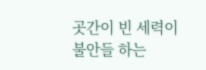곳간이 빈 세력이 불안들 하는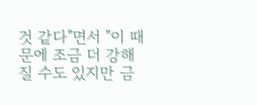것 같다"면서 "이 때문에 조금 더 강해질 수도 있지만 금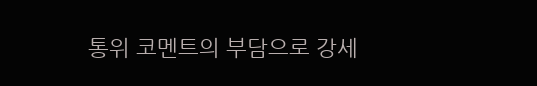통위 코멘트의 부담으로 강세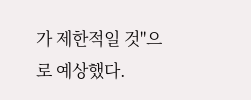가 제한적일 것"으로 예상했다.